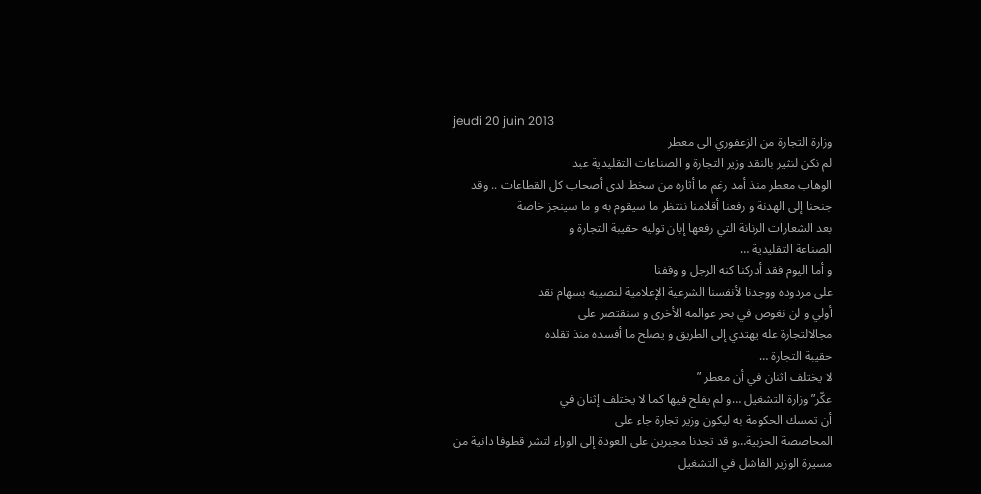jeudi 20 juin 2013
وزارة التجارة من الزعفوري الى معطر
لم نكن لنثير بالنقد وزير التجارة و الصناعات التقليدية عبد
الوهاب معطر منذ أمد رغم ما أثاره من سخط لدى أصحاب كل القطاعات .. وقد
جنحنا إلى الهدنة و رفعنا أقلامنا ننتظر ما سيقوم به و ما سينجز خاصة
بعد الشعارات الرنانة التي رفعها إبان توليه حقيبة التجارة و
الصناعة التقليدية …
و أما اليوم فقد أدركنا كنه الرجل و وقفنا
على مردوده ووجدنا لأنفسنا الشرعية الإعلامية لنصيبه بسهام نقد
أولي و لن نغوص في بحر عوالمه الأخرى و سنقتصر على
مجالالتجارة عله يهتدي إلى الطريق و يصلح ما أفسده منذ تقلده
حقيبة التجارة …
لا يختلف اثنان في أن معطر ”
عكّر” وزارة التشغيل …و لم يفلح فيها كما لا يختلف إثنان في
أن تمسك الحكومة به ليكون وزير تجارة جاء على
المحاصصة الحزبية…و قد تجدنا مجبرين على العودة إلى الوراء لتشر قطوفا دانية من
مسيرة الوزير الفاشل في التشغيل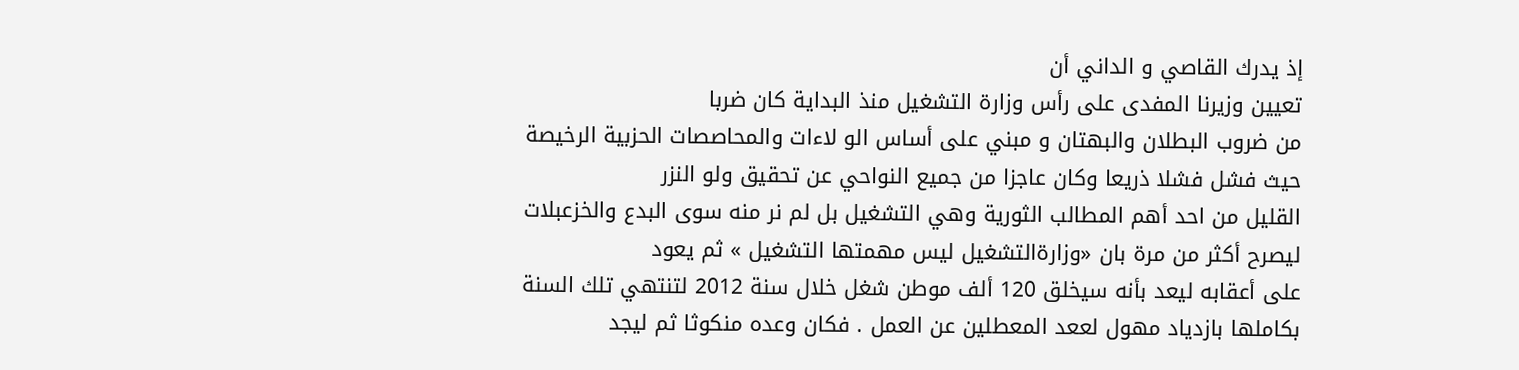إذ يدرك القاصي و الداني أن
تعيين وزيرنا المفدى على رأس وزارة التشغيل منذ البداية كان ضربا
من ضروب البطلان والبهتان و مبني على أساس الو لاءات والمحاصصات الحزبية الرخيصة
حيث فشل فشلا ذريعا وكان عاجزا من جميع النواحي عن تحقيق ولو النزر
القليل من احد أهم المطالب الثورية وهي التشغيل بل لم نر منه سوى البدع والخزعبلات
ليصرح أكثر من مرة بان «وزارةالتشغيل ليس مهمتها التشغيل » ثم يعود
على أعقابه ليعد بأنه سيخلق 120 ألف موطن شغل خلال سنة 2012 لتنتهي تلك السنة
بكاملها بازدياد مهول لععد المعطلين عن العمل . فكان وعده منكوثا ثم ليجد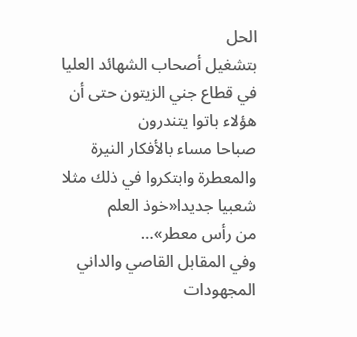الحل
بتشغيل أصحاب الشهائد العليا في قطاع جني الزيتون حتى أن هؤلاء باتوا يتندرون
صباحا مساء بالأفكار النيرة والمعطرة وابتكروا في ذلك مثلا شعبيا جديدا«خوذ العلم
من رأس معطر»…
وفي المقابل القاصي والداني المجهودات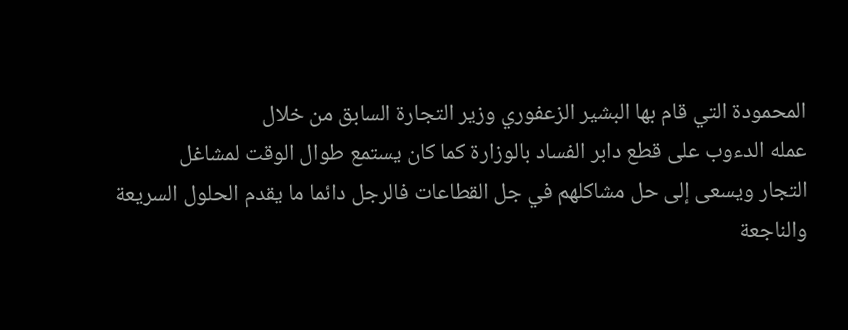المحمودة التي قام بها البشير الزعفوري وزير التجارة السابق من خلال
عمله الدءوب على قطع دابر الفساد بالوزارة كما كان يستمع طوال الوقت لمشاغل
التجار ويسعى إلى حل مشاكلهم في جل القطاعات فالرجل دائما ما يقدم الحلول السريعة
والناجعة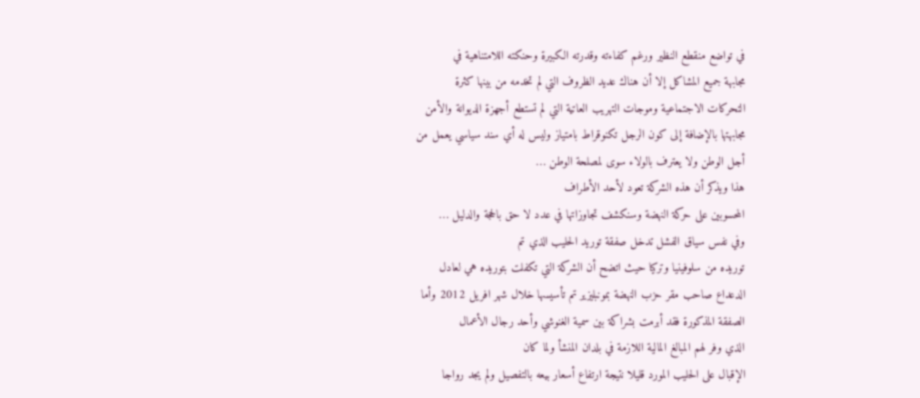في تواضع منقطع النظير ورغم كفاءته وقدرته الكبيرة وحنكته اللامتناهية في
مجابهة جميع المشاكل إلا أن هناك عديد الظروف التي لم تخدمه من بينها كثرة
التحركات الاجتماعية وموجات التهريب العاتية التي لم تستطع أجهزة الديوانة والأمن
مجابهتها بالإضافة إلى كون الرجل تكنوقراط بامتياز وليس له أي سند سياسي يعمل من
أجل الوطن ولا يعترف بالولاء سوى لمصلحة الوطن …
هذا ويذكر أن هذه الشركة تعود لأحد الأطراف
المحسوبين على حركة النهضة وسنكشف تجاوزاتها في عدد لا حق بالحجة والدليل …
وفي نفس سياق الفشل تدخل صفقة توريد الحليب الذي تم
توريده من سلوفينيا وتركيا حيث اتضح أن الشركة التي تكفلت بتوريده هي لعادل
الدعداع صاحب مقر حزب النهضة بمونبليزير تم تأسيسها خلال شهر افريل 2012 وأما
الصفقة المذكورة فقد أبرمت بشراكة بين سمية الغنوشي وأحد رجال الأعمال
الذي وفر لهم المبالغ المالية اللازمة في بلدان المنشأ ولما كان
الإقبال على الحليب المورد قليلا نتيجة ارتفاع أسعار بيعه بالتفصيل ولم يجد رواجا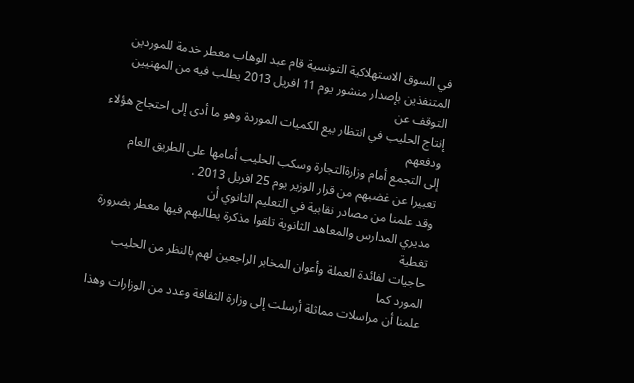في السوق الاستهلاكية التونسية قام عبد الوهاب معطر خدمة للموردين
المتنفذين بإصدار منشور يوم 11 افريل 2013 يطلب فيه من المهنيين التوقف عن
إنتاج الحليب في انتظار بيع الكميات الموردة وهو ما أدى إلى احتجاج هؤلاء ودفعهم
إلى التجمع أمام وزارةالتجارة وسكب الحليب أمامها على الطريق العام
تعبيرا عن غضبهم من قرار الوزير يوم 25 افريل 2013 .
وقد علمنا من مصادر نقابية في التعليم الثانوي أن
مديري المدارس والمعاهد الثانوية تلقوا مذكرة يطالبهم فيها معطر بضرورة تغطية
حاجيات لفائدة العملة وأعوان المخابر الراجعين لهم بالنظر من الحليب المورد كما
علمنا أن مراسلات مماثلة أرسلت إلى وزارة الثقافة وعدد من الوزارات وهذا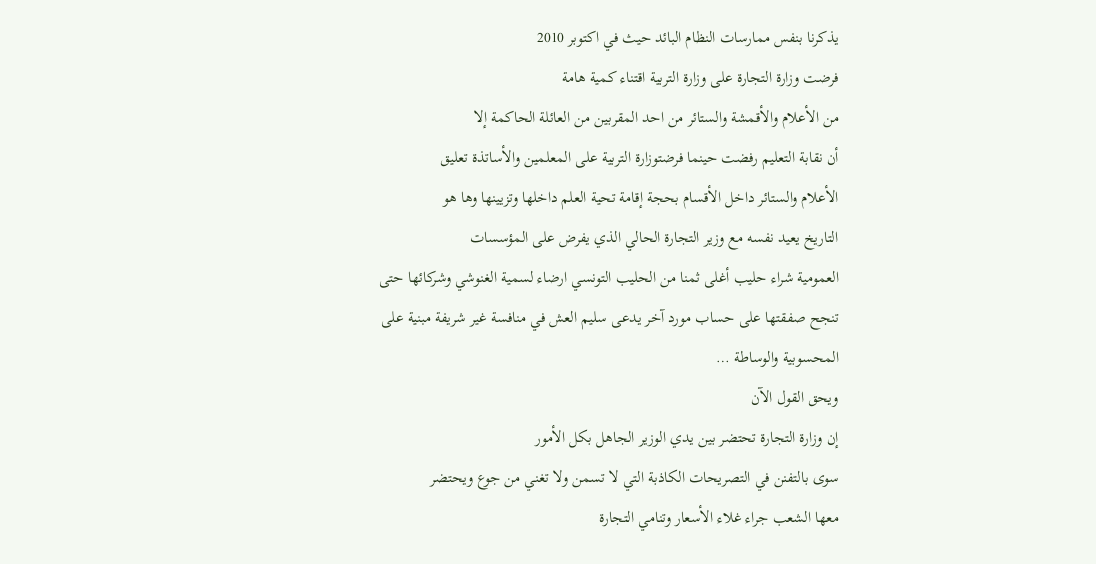يذكرنا بنفس ممارسات النظام البائد حيث في اكتوبر 2010
فرضت وزارة التجارة على وزارة التربية اقتناء كمية هامة
من الأعلام والأقمشة والستائر من احد المقربين من العائلة الحاكمة إلا
أن نقابة التعليم رفضت حينما فرضتوزارة التربية على المعلمين والأساتذة تعليق
الأعلام والستائر داخل الأقسام بحجة إقامة تحية العلم داخلها وتزيينها وها هو
التاريخ يعيد نفسه مع وزير التجارة الحالي الذي يفرض على المؤسسات
العمومية شراء حليب أغلى ثمنا من الحليب التونسي ارضاء لسمية الغنوشي وشركائها حتى
تنجح صفقتها على حساب مورد آخر يدعى سليم العش في منافسة غير شريفة مبنية على
المحسوبية والوساطة …
ويحق القول الآن
إن وزارة التجارة تحتضر بين يدي الوزير الجاهل بكل الأمور
سوى بالتفنن في التصريحات الكاذبة التي لا تسمن ولا تغني من جوع ويحتضر
معها الشعب جراء غلاء الأسعار وتنامي التجارة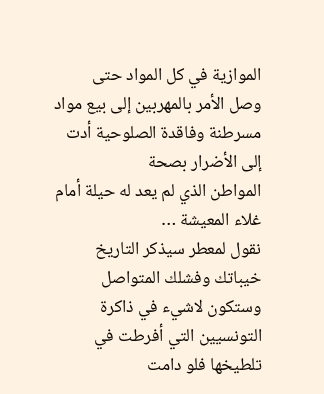الموازية في كل المواد حتى
وصل الأمر بالمهربين إلى بيع مواد مسرطنة وفاقدة الصلوحية أدت إلى الأضرار بصحة
المواطن الذي لم يعد له حيلة أمام غلاء المعيشة …
نقول لمعطر سيذكر التاريخ خيباتك وفشلك المتواصل
وستكون لاشيء في ذاكرة التونسيين التي أفرطت في تلطيخها فلو دامت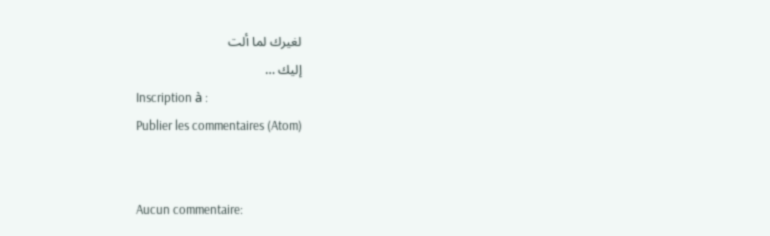لغيرك لما ألت
إليك …
Inscription à :
Publier les commentaires (Atom)


Aucun commentaire: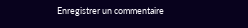Enregistrer un commentaire